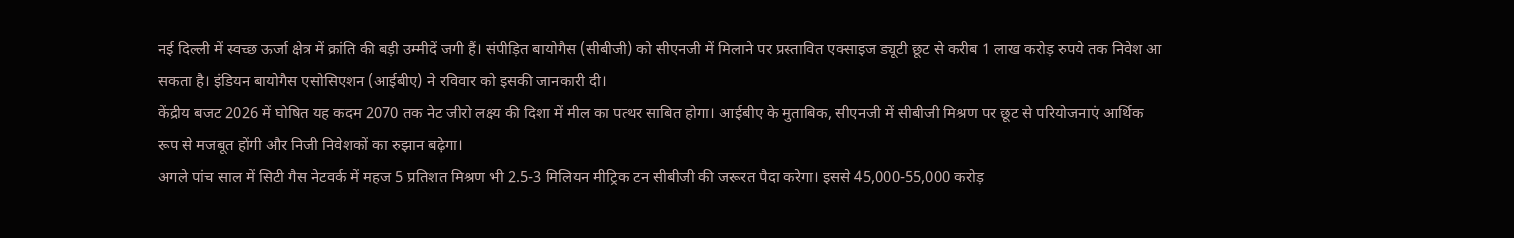नई दिल्ली में स्वच्छ ऊर्जा क्षेत्र में क्रांति की बड़ी उम्मीदें जगी हैं। संपीड़ित बायोगैस (सीबीजी) को सीएनजी में मिलाने पर प्रस्तावित एक्साइज ड्यूटी छूट से करीब 1 लाख करोड़ रुपये तक निवेश आ सकता है। इंडियन बायोगैस एसोसिएशन (आईबीए) ने रविवार को इसकी जानकारी दी।
केंद्रीय बजट 2026 में घोषित यह कदम 2070 तक नेट जीरो लक्ष्य की दिशा में मील का पत्थर साबित होगा। आईबीए के मुताबिक, सीएनजी में सीबीजी मिश्रण पर छूट से परियोजनाएं आर्थिक रूप से मजबूत होंगी और निजी निवेशकों का रुझान बढ़ेगा।
अगले पांच साल में सिटी गैस नेटवर्क में महज 5 प्रतिशत मिश्रण भी 2.5-3 मिलियन मीट्रिक टन सीबीजी की जरूरत पैदा करेगा। इससे 45,000-55,000 करोड़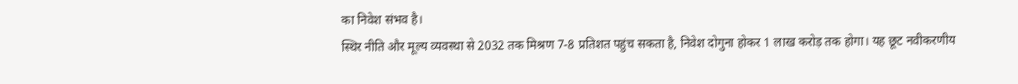का निवेश संभव है।
स्थिर नीति और मूल्य व्यवस्था से 2032 तक मिश्रण 7-8 प्रतिशत पहुंच सकता है, निवेश दोगुना होकर 1 लाख करोड़ तक होगा। यह छूट नवीकरणीय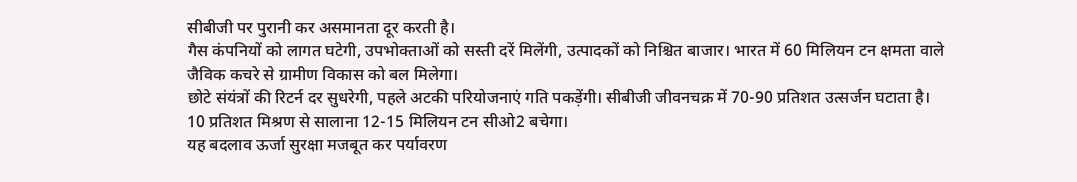सीबीजी पर पुरानी कर असमानता दूर करती है।
गैस कंपनियों को लागत घटेगी, उपभोक्ताओं को सस्ती दरें मिलेंगी, उत्पादकों को निश्चित बाजार। भारत में 60 मिलियन टन क्षमता वाले जैविक कचरे से ग्रामीण विकास को बल मिलेगा।
छोटे संयंत्रों की रिटर्न दर सुधरेगी, पहले अटकी परियोजनाएं गति पकड़ेंगी। सीबीजी जीवनचक्र में 70-90 प्रतिशत उत्सर्जन घटाता है। 10 प्रतिशत मिश्रण से सालाना 12-15 मिलियन टन सीओ2 बचेगा।
यह बदलाव ऊर्जा सुरक्षा मजबूत कर पर्यावरण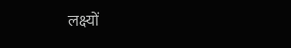लक्ष्यों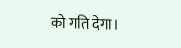को गति देगा।